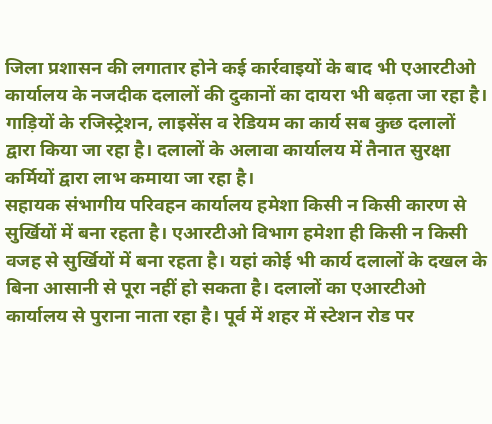जिला प्रशासन की लगातार होने कई कार्रवाइयों के बाद भी एआरटीओ कार्यालय के नजदीक दलालों की दुकानों का दायरा भी बढ़ता जा रहा है। गाड़ियों के रजिस्ट्रेशन, लाइसेंस व रेडियम का कार्य सब कुछ दलालों द्वारा किया जा रहा है। दलालों के अलावा कार्यालय में तैनात सुरक्षा कर्मियों द्वारा लाभ कमाया जा रहा है।
सहायक संभागीय परिवहन कार्यालय हमेशा किसी न किसी कारण से सुर्खियों में बना रहता है। एआरटीओ विभाग हमेशा ही किसी न किसी वजह से सुर्खियों में बना रहता है। यहां कोई भी कार्य दलालों के दखल के बिना आसानी से पूरा नहीं हो सकता है। दलालों का एआरटीओ कार्यालय से पुराना नाता रहा है। पूर्व में शहर में स्टेशन रोड पर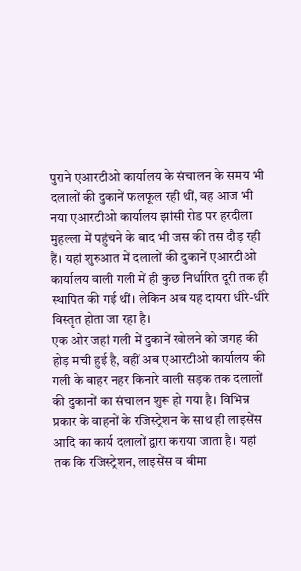पुराने एआरटीओ कार्यालय के संचालन के समय भी दलालों की दुकानें फलफूल रही थीं, वह आज भी नया एआरटीओ कार्यालय झांसी रोड पर हरदीला मुहल्ला में पहुंचने के बाद भी जस की तस दौड़ रही हैं। यहां शुरुआत में दलालों की दुकानें एआरटीओ कार्यालय वाली गली में ही कुछ निर्धारित दूरी तक ही स्थापित की गई थीं। लेकिन अब यह दायरा धीरे-धीरे विस्तृत होता जा रहा है।
एक ओर जहां गली में दुकानें खोलने को जगह की होड़ मची हुई है, वहीं अब एआरटीओ कार्यालय की गली के बाहर नहर किनारे वाली सड़क तक दलालों की दुकानों का संचालन शुरू हो गया है। विभिन्न प्रकार के वाहनों के रजिस्ट्रेशन के साथ ही लाइसेंस आदि का कार्य दलालों द्वारा कराया जाता है। यहां तक कि रजिस्ट्रेशन, लाइसेंस व बीमा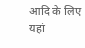आदि के लिए यहां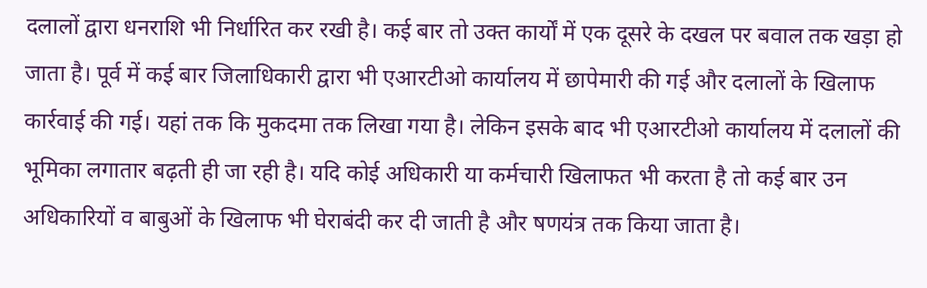दलालों द्वारा धनराशि भी निर्धारित कर रखी है। कई बार तो उक्त कार्यों में एक दूसरे के दखल पर बवाल तक खड़ा हो जाता है। पूर्व में कई बार जिलाधिकारी द्वारा भी एआरटीओ कार्यालय में छापेमारी की गई और दलालों के खिलाफ कार्रवाई की गई। यहां तक कि मुकदमा तक लिखा गया है। लेकिन इसके बाद भी एआरटीओ कार्यालय में दलालों की भूमिका लगातार बढ़ती ही जा रही है। यदि कोई अधिकारी या कर्मचारी खिलाफत भी करता है तो कई बार उन अधिकारियों व बाबुओं के खिलाफ भी घेराबंदी कर दी जाती है और षणयंत्र तक किया जाता है।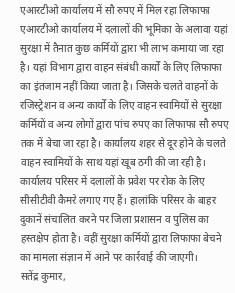एआरटीओ कार्यालय में सौ रुपए में मिल रहा लिफाफा
एआरटीओ कार्यालय में दलालों की भूमिका के अलावा यहां सुरक्षा में तैनात कुछ कर्मियों द्वारा भी लाभ कमाया जा रहा है। यहां विभाग द्वारा वाहन संबंधी कार्यों के लिए लिफाफा का इंतजाम नहीं किया जाता है। जिसके चलते वाहनों के रजिस्ट्रेशन व अन्य कार्यों के लिए वाहन स्वामियों से सुरक्षा कर्मियों व अन्य लोगों द्वारा पांच रुपए का लिफाफा सौ रुपए तक में बेचा जा रहा है। कार्यालय शहर से दूर होने के चलते वाहन स्वामियों के साथ यहां खूब ठगी की जा रही है।
कार्यालय परिसर में दलालों के प्रवेश पर रोक के लिए सीसीटीवी कैमरे लगाए गए हैं। हालांकि परिसर के बाहर दुकानें संचालित करने पर जिला प्रशासन व पुलिस का हस्तक्षेप होता है। वहीं सुरक्षा कर्मियों द्वारा लिफाफा बेचने का मामला संज्ञान में आने पर कार्रवाई की जाएगी।
सतेंद्र कुमार,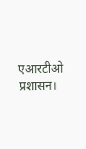एआरटीओ प्रशासन।